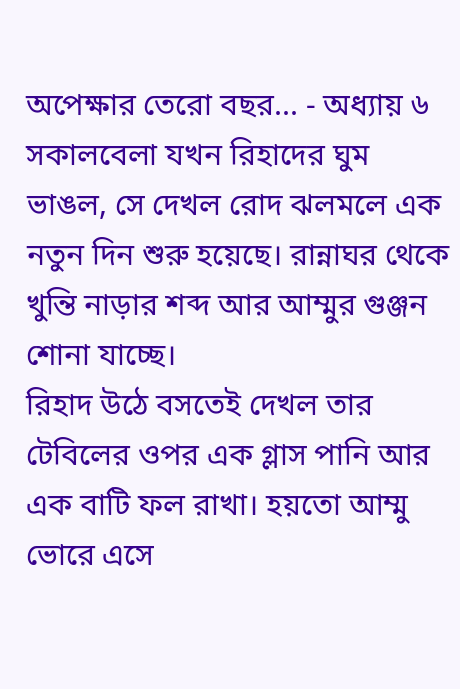অপেক্ষার তেরো বছর... - অধ্যায় ৬
সকালবেলা যখন রিহাদের ঘুম ভাঙল, সে দেখল রোদ ঝলমলে এক নতুন দিন শুরু হয়েছে। রান্নাঘর থেকে খুন্তি নাড়ার শব্দ আর আম্মুর গুঞ্জন শোনা যাচ্ছে।
রিহাদ উঠে বসতেই দেখল তার টেবিলের ওপর এক গ্লাস পানি আর এক বাটি ফল রাখা। হয়তো আম্মু ভোরে এসে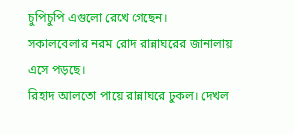চুপিচুপি এগুলো রেখে গেছেন।
সকালবেলার নরম রোদ রান্নাঘরের জানালায় এসে পড়ছে।
রিহাদ আলতো পায়ে রান্নাঘরে ঢুকল। দেখল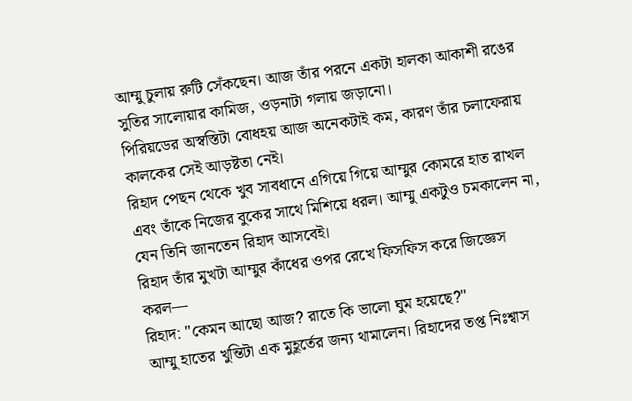আম্মু চুলায় রুটি সেঁকছেন। আজ তাঁর পরনে একটা হালকা আকাশী রঙের সুতির সালোয়ার কামিজ, ওড়নাটা গলায় জড়ানো।
পিরিয়ডের অস্বস্তিটা বোধহয় আজ অনেকটাই কম, কারণ তাঁর চলাফেরায় কালকের সেই আড়ষ্টতা নেই।
রিহাদ পেছন থেকে খুব সাবধানে এগিয়ে গিয়ে আম্মুর কোমরে হাত রাখল এবং তাঁকে নিজের বুকের সাথে মিশিয়ে ধরল। আম্মু একটুও চমকালেন না, যেন তিনি জানতেন রিহাদ আসবেই।
রিহাদ তাঁর মুখটা আম্মুর কাঁধের ওপর রেখে ফিসফিস করে জিজ্ঞেস করল—
রিহাদ: "কেমন আছো আজ? রাতে কি ভালো ঘুম হয়েছে?"
আম্মু হাতের খুন্তিটা এক মুহূর্তের জন্য থামালেন। রিহাদের তপ্ত নিঃশ্বাস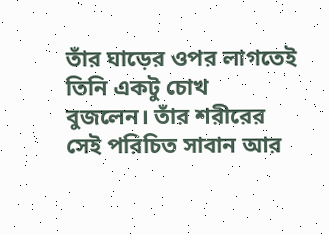তাঁর ঘাড়ের ওপর লাগতেই তিনি একটু চোখ
বুজলেন। তাঁর শরীরের সেই পরিচিত সাবান আর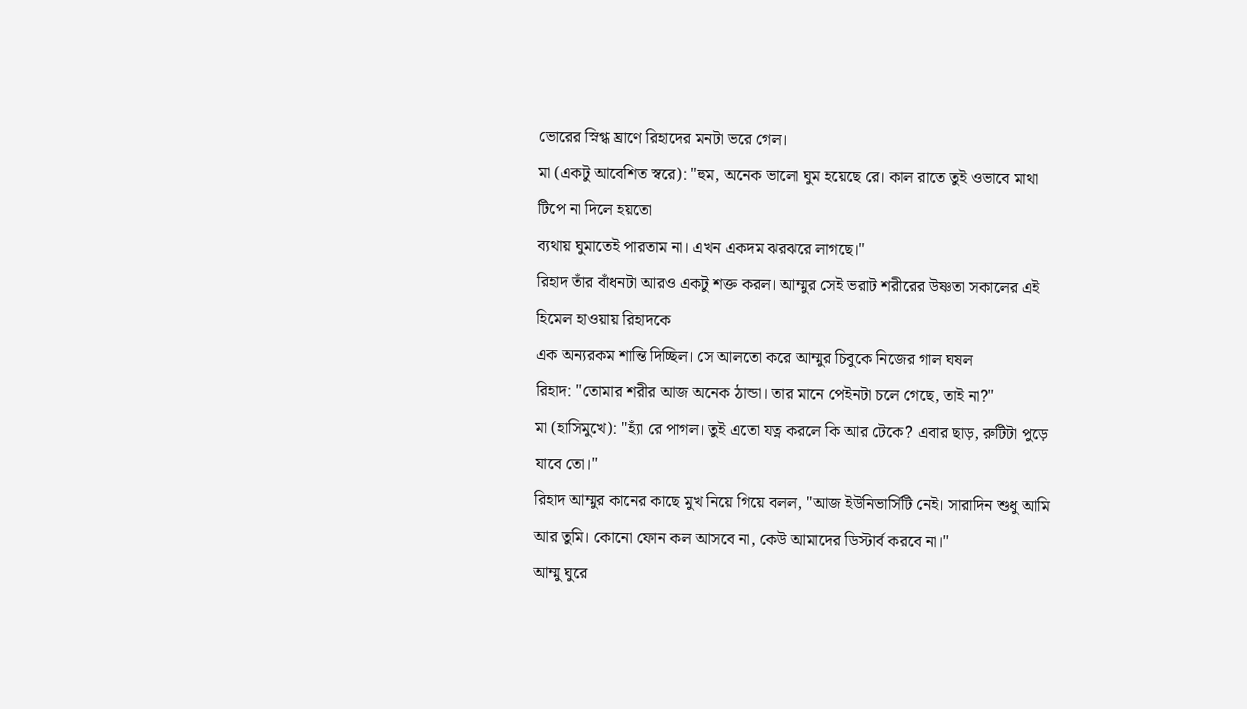ভোরের স্নিগ্ধ ঘ্রাণে রিহাদের মনটা ভরে গেল।
মা (একটু আবেশিত স্বরে): "হুম, অনেক ভালো ঘুম হয়েছে রে। কাল রাতে তুই ওভাবে মাথা টিপে না দিলে হয়তো
ব্যথায় ঘুমাতেই পারতাম না। এখন একদম ঝরঝরে লাগছে।"
রিহাদ তাঁর বাঁধনটা আরও একটু শক্ত করল। আম্মুর সেই ভরাট শরীরের উষ্ণতা সকালের এই হিমেল হাওয়ায় রিহাদকে
এক অন্যরকম শান্তি দিচ্ছিল। সে আলতো করে আম্মুর চিবুকে নিজের গাল ঘষল
রিহাদ: "তোমার শরীর আজ অনেক ঠান্ডা। তার মানে পেইনটা চলে গেছে, তাই না?"
মা (হাসিমুখে): "হ্যাঁ রে পাগল। তুই এতো যত্ন করলে কি আর টেকে? এবার ছাড়, রুটিটা পুড়ে যাবে তো।"
রিহাদ আম্মুর কানের কাছে মুখ নিয়ে গিয়ে বলল, "আজ ইউনিভার্সিটি নেই। সারাদিন শুধু আমি আর তুমি। কোনো ফোন কল আসবে না, কেউ আমাদের ডিস্টার্ব করবে না।"
আম্মু ঘুরে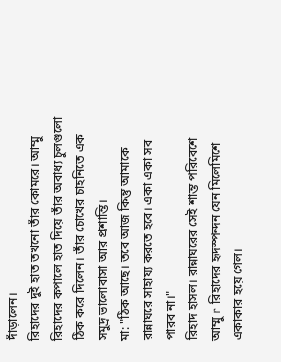দাঁড়ালেন।
রিহাদের দুই হাত তখনো তাঁর কোমরে। আম্মু রিহাদের কপালে হাত দিয়ে তাঁর অবাধ্য চুলগুলো ঠিক করে দিলেন। তাঁর চোখের চাহনিতে এক সমুদ্র ভালোবাসা আর প্রশান্তি।
মা: "ঠিক আছে। তবে আজ কিন্তু আমাকে রান্নাঘরে সাহায্য করতে হবে। একা একা সব পারব না।"
রিহাদ হাসল। রান্নাঘরের সেই শান্ত পরিবেশে আম্মু r রিহাদের হৃদস্পন্দন যেন মিলেমিশে একাকার হয়ে গেল।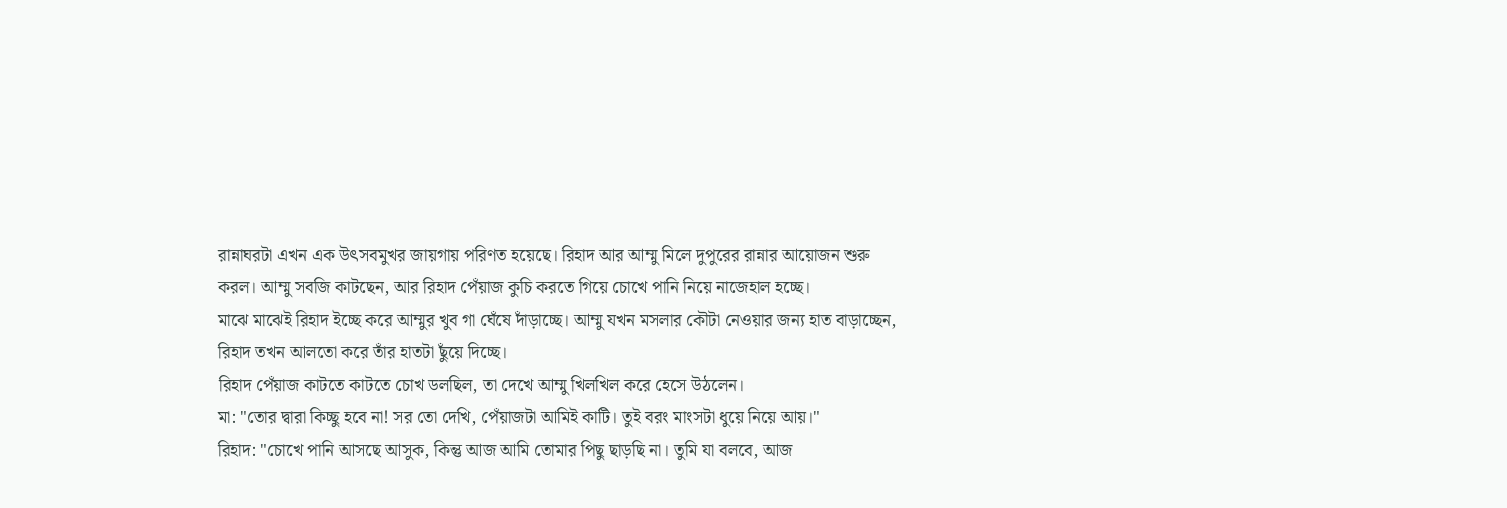রান্নাঘরটা এখন এক উৎসবমুখর জায়গায় পরিণত হয়েছে। রিহাদ আর আম্মু মিলে দুপুরের রান্নার আয়োজন শুরু
করল। আম্মু সবজি কাটছেন, আর রিহাদ পেঁয়াজ কুচি করতে গিয়ে চোখে পানি নিয়ে নাজেহাল হচ্ছে।
মাঝে মাঝেই রিহাদ ইচ্ছে করে আম্মুর খুব গা ঘেঁষে দাঁড়াচ্ছে। আম্মু যখন মসলার কৌটা নেওয়ার জন্য হাত বাড়াচ্ছেন,
রিহাদ তখন আলতো করে তাঁর হাতটা ছুঁয়ে দিচ্ছে।
রিহাদ পেঁয়াজ কাটতে কাটতে চোখ ডলছিল, তা দেখে আম্মু খিলখিল করে হেসে উঠলেন।
মা: "তোর দ্বারা কিচ্ছু হবে না! সর তো দেখি, পেঁয়াজটা আমিই কাটি। তুই বরং মাংসটা ধুয়ে নিয়ে আয়।"
রিহাদ: "চোখে পানি আসছে আসুক, কিন্তু আজ আমি তোমার পিছু ছাড়ছি না। তুমি যা বলবে, আজ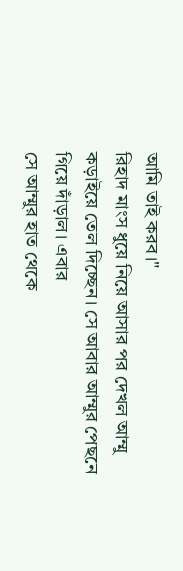আমি তাই করব।"
রিহাদ মাংস ধুয়ে নিয়ে আসার পর দেখল আম্মু কড়াইয়ে তেল দিচ্ছেন। সে আবার আম্মুর পেছনে গিয়ে দাঁড়াল। এবার
সে আম্মুর হাত থেকে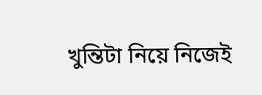খুন্তিটা নিয়ে নিজেই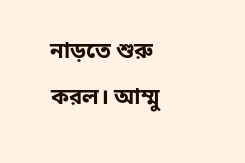নাড়তে শুরু করল। আম্মু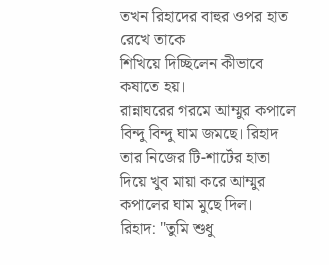তখন রিহাদের বাহুর ওপর হাত রেখে তাকে
শিখিয়ে দিচ্ছিলেন কীভাবে কষাতে হয়।
রান্নাঘরের গরমে আম্মুর কপালে বিন্দু বিন্দু ঘাম জমছে। রিহাদ তার নিজের টি-শার্টের হাতা দিয়ে খুব মায়া করে আম্মুর কপালের ঘাম মুছে দিল।
রিহাদ: "তুমি শুধু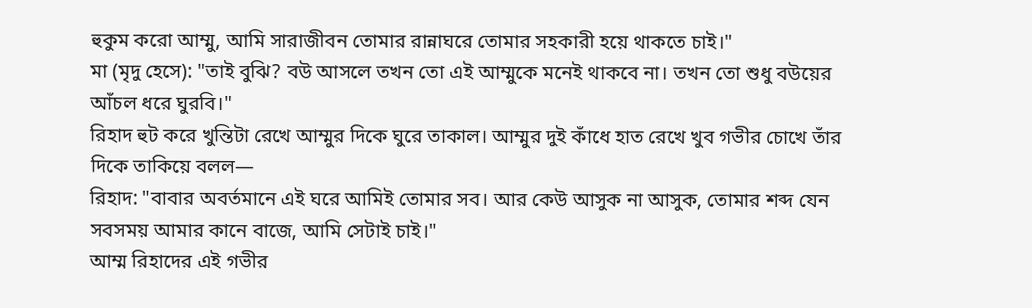হুকুম করো আম্মু, আমি সারাজীবন তোমার রান্নাঘরে তোমার সহকারী হয়ে থাকতে চাই।"
মা (মৃদু হেসে): "তাই বুঝি? বউ আসলে তখন তো এই আম্মুকে মনেই থাকবে না। তখন তো শুধু বউয়ের আঁচল ধরে ঘুরবি।"
রিহাদ হুট করে খুন্তিটা রেখে আম্মুর দিকে ঘুরে তাকাল। আম্মুর দুই কাঁধে হাত রেখে খুব গভীর চোখে তাঁর দিকে তাকিয়ে বলল—
রিহাদ: "বাবার অবর্তমানে এই ঘরে আমিই তোমার সব। আর কেউ আসুক না আসুক, তোমার শব্দ যেন সবসময় আমার কানে বাজে, আমি সেটাই চাই।"
আম্ম রিহাদের এই গভীর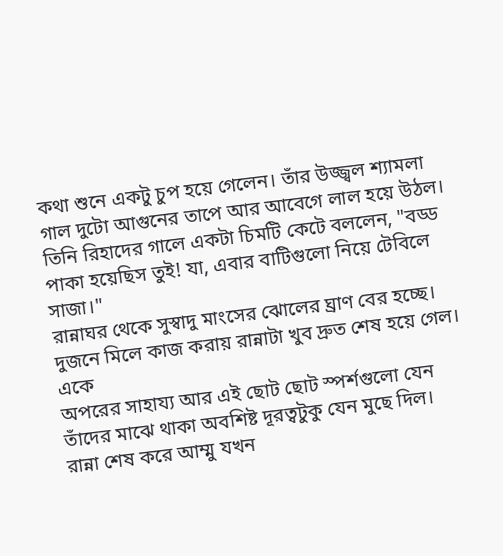কথা শুনে একটু চুপ হয়ে গেলেন। তাঁর উজ্জ্বল শ্যামলা গাল দুটো আগুনের তাপে আর আবেগে লাল হয়ে উঠল।
তিনি রিহাদের গালে একটা চিমটি কেটে বললেন, "বড্ড পাকা হয়েছিস তুই! যা, এবার বাটিগুলো নিয়ে টেবিলে সাজা।"
রান্নাঘর থেকে সুস্বাদু মাংসের ঝোলের ঘ্রাণ বের হচ্ছে। দুজনে মিলে কাজ করায় রান্নাটা খুব দ্রুত শেষ হয়ে গেল। একে
অপরের সাহায্য আর এই ছোট ছোট স্পর্শগুলো যেন তাঁদের মাঝে থাকা অবশিষ্ট দূরত্বটুকু যেন মুছে দিল।
রান্না শেষ করে আম্মু যখন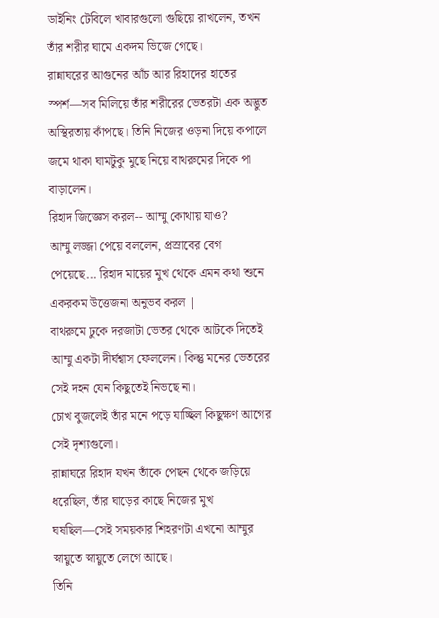ডাইনিং টেবিলে খাবারগুলো গুছিয়ে রাখলেন, তখন তাঁর শরীর ঘামে একদম ভিজে গেছে।
রান্নাঘরের আগুনের আঁচ আর রিহাদের হাতের স্পর্শ—সব মিলিয়ে তাঁর শরীরের ভেতরটা এক অদ্ভুত অস্থিরতায় কাঁপছে। তিনি নিজের ওড়না দিয়ে কপালে জমে থাকা ঘামটুকু মুছে নিয়ে বাথরুমের দিকে পা বাড়ালেন।
রিহাদ জিজ্ঞেস করল-- আম্মু কোথায় যাও?
আম্মু লজ্জা পেয়ে বললেন, প্রস্রাবের বেগ পেয়েছে... রিহাদ মায়ের মুখ থেকে এমন কথা শুনে একরকম উত্তেজনা অনুভব করল |
বাথরুমে ঢুকে দরজাটা ভেতর থেকে আটকে দিতেই আম্মু একটা দীর্ঘশ্বাস ফেললেন। কিন্তু মনের ভেতরের সেই দহন যেন কিছুতেই নিভছে না।
চোখ বুজলেই তাঁর মনে পড়ে যাচ্ছিল কিছুক্ষণ আগের সেই দৃশ্যগুলো।
রান্নাঘরে রিহাদ যখন তাঁকে পেছন থেকে জড়িয়ে ধরেছিল, তাঁর ঘাড়ের কাছে নিজের মুখ ঘষছিল—সেই সময়কার শিহরণটা এখনো আম্মুর স্নায়ুতে স্নায়ুতে লেগে আছে।
তিনি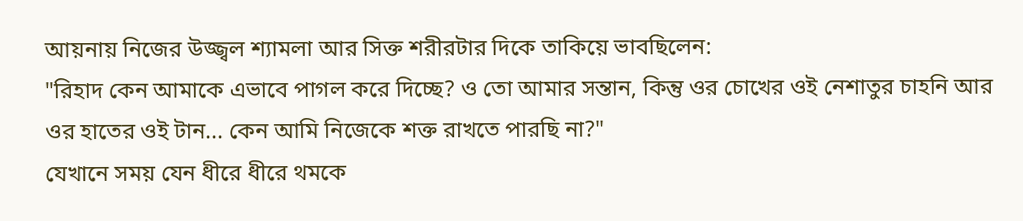আয়নায় নিজের উজ্জ্বল শ্যামলা আর সিক্ত শরীরটার দিকে তাকিয়ে ভাবছিলেন:
"রিহাদ কেন আমাকে এভাবে পাগল করে দিচ্ছে? ও তো আমার সন্তান, কিন্তু ওর চোখের ওই নেশাতুর চাহনি আর ওর হাতের ওই টান... কেন আমি নিজেকে শক্ত রাখতে পারছি না?"
যেখানে সময় যেন ধীরে ধীরে থমকে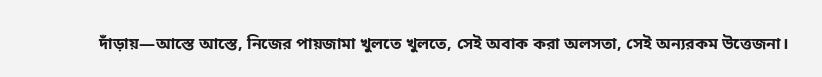দাঁড়ায়—আস্তে আস্তে, নিজের পায়জামা খুলতে খুলতে, সেই অবাক করা অলসতা, সেই অন্যরকম উত্তেজনা।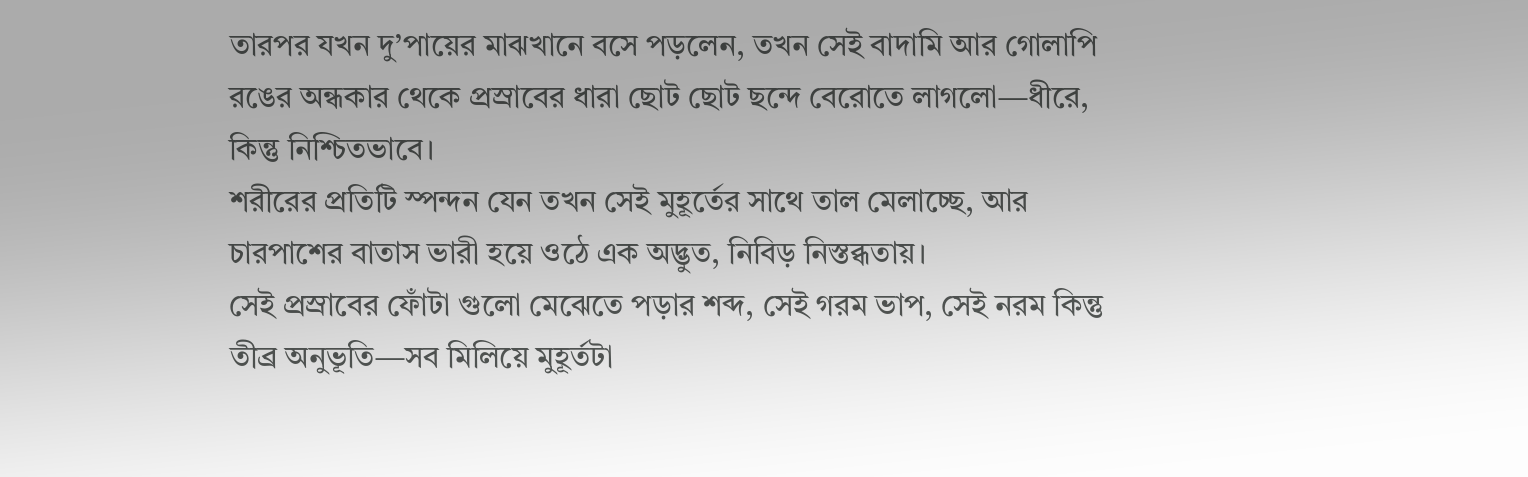তারপর যখন দু’পায়ের মাঝখানে বসে পড়লেন, তখন সেই বাদামি আর গোলাপি রঙের অন্ধকার থেকে প্রস্রাবের ধারা ছোট ছোট ছন্দে বেরোতে লাগলো—ধীরে, কিন্তু নিশ্চিতভাবে।
শরীরের প্রতিটি স্পন্দন যেন তখন সেই মুহূর্তের সাথে তাল মেলাচ্ছে, আর চারপাশের বাতাস ভারী হয়ে ওঠে এক অদ্ভুত, নিবিড় নিস্তব্ধতায়।
সেই প্রস্রাবের ফোঁটা গুলো মেঝেতে পড়ার শব্দ, সেই গরম ভাপ, সেই নরম কিন্তু তীব্র অনুভূতি—সব মিলিয়ে মুহূর্তটা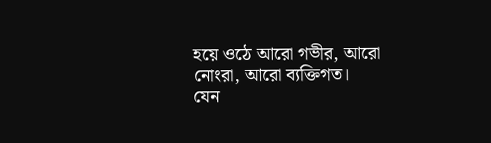হয়ে ওঠে আরো গভীর, আরো নোংরা, আরো ব্যক্তিগত।
যেন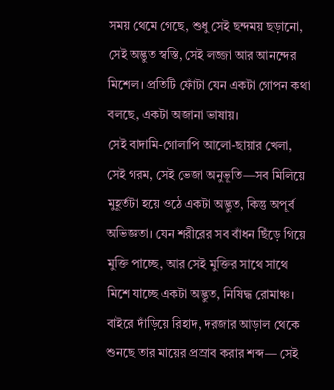সময় থেমে গেছে, শুধু সেই ছন্দময় ছড়ানো, সেই অদ্ভুত স্বস্তি, সেই লজ্জা আর আনন্দের মিশেল। প্রতিটি ফোঁটা যেন একটা গোপন কথা বলছে, একটা অজানা ভাষায়।
সেই বাদামি-গোলাপি আলো-ছায়ার খেলা, সেই গরম, সেই ভেজা অনুভূতি—সব মিলিয়ে মুহূর্তটা হয়ে ওঠে একটা অদ্ভুত, কিন্তু অপূর্ব অভিজ্ঞতা। যেন শরীরের সব বাঁধন ছিঁড়ে গিয়ে মুক্তি পাচ্ছে, আর সেই মুক্তির সাথে সাথে মিশে যাচ্ছে একটা অদ্ভুত, নিষিদ্ধ রোমাঞ্চ।
বাইরে দাঁড়িয়ে রিহাদ, দরজার আড়াল থেকে শুনছে তার মায়ের প্রস্রাব করার শব্দ— সেই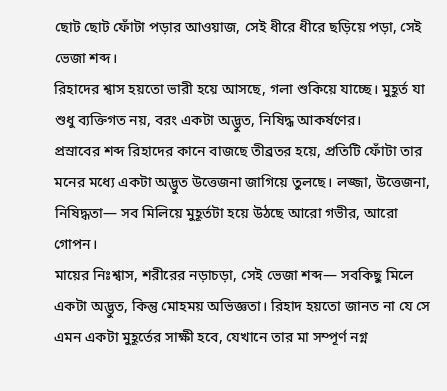ছোট ছোট ফোঁটা পড়ার আওয়াজ, সেই ধীরে ধীরে ছড়িয়ে পড়া, সেই ভেজা শব্দ।
রিহাদের শ্বাস হয়তো ভারী হয়ে আসছে, গলা শুকিয়ে যাচ্ছে। মুহূর্ত যা শুধু ব্যক্তিগত নয়, বরং একটা অদ্ভুত, নিষিদ্ধ আকর্ষণের।
প্রস্রাবের শব্দ রিহাদের কানে বাজছে তীব্রতর হয়ে, প্রতিটি ফোঁটা তার মনের মধ্যে একটা অদ্ভুত উত্তেজনা জাগিয়ে তুলছে। লজ্জা, উত্তেজনা, নিষিদ্ধতা— সব মিলিয়ে মুহূর্তটা হয়ে উঠছে আরো গভীর, আরো গোপন।
মায়ের নিঃশ্বাস, শরীরের নড়াচড়া, সেই ভেজা শব্দ— সবকিছু মিলে একটা অদ্ভুত, কিন্তু মোহময় অভিজ্ঞতা। রিহাদ হয়তো জানত না যে সে এমন একটা মুহূর্তের সাক্ষী হবে, যেখানে তার মা সম্পূর্ণ নগ্ন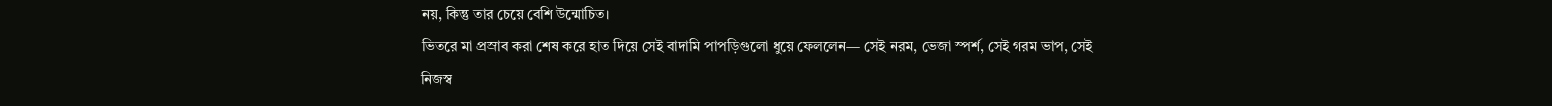নয়, কিন্তু তার চেয়ে বেশি উন্মোচিত।
ভিতরে মা প্রস্রাব করা শেষ করে হাত দিয়ে সেই বাদামি পাপড়িগুলো ধুয়ে ফেললেন— সেই নরম, ভেজা স্পর্শ, সেই গরম ভাপ, সেই নিজস্ব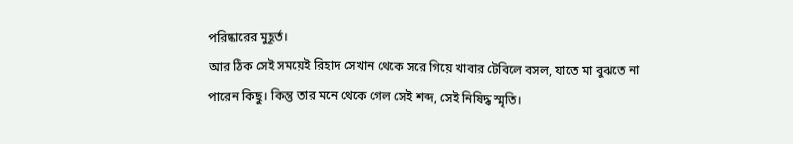পরিষ্কারের মুহূর্ত।
আর ঠিক সেই সময়েই রিহাদ সেখান থেকে সরে গিয়ে খাবার টেবিলে বসল, যাতে মা বুঝতে না পারেন কিছু। কিন্তু তার মনে থেকে গেল সেই শব্দ, সেই নিষিদ্ধ স্মৃতি।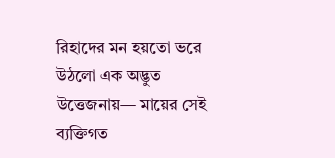রিহাদের মন হয়তো ভরে উঠলো এক অদ্ভুত উত্তেজনায়— মায়ের সেই ব্যক্তিগত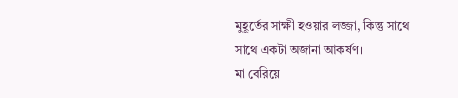মুহূর্তের সাক্ষী হওয়ার লজ্জা, কিন্তু সাথে সাথে একটা অজানা আকর্ষণ।
মা বেরিয়ে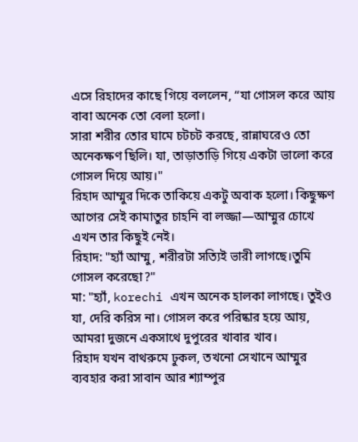এসে রিহাদের কাছে গিয়ে বললেন, “যা গোসল করে আয় বাবা অনেক তো বেলা হলো।
সারা শরীর তোর ঘামে চটচট করছে, রান্নাঘরেও তো অনেকক্ষণ ছিলি। যা, তাড়াতাড়ি গিয়ে একটা ভালো করে গোসল দিয়ে আয়।"
রিহাদ আম্মুর দিকে তাকিয়ে একটু অবাক হলো। কিছুক্ষণ আগের সেই কামাতুর চাহনি বা লজ্জা—আম্মুর চোখে এখন তার কিছুই নেই।
রিহাদ: "হ্যাঁ আম্মু, শরীরটা সত্যিই ভারী লাগছে।তুমি গোসল করেছো?"
মা: "হ্যাঁ, korechi এখন অনেক হালকা লাগছে। তুইও যা, দেরি করিস না। গোসল করে পরিষ্কার হয়ে আয়, আমরা দুজনে একসাথে দুপুরের খাবার খাব।
রিহাদ যখন বাথরুমে ঢুকল, তখনো সেখানে আম্মুর ব্যবহার করা সাবান আর শ্যাম্পুর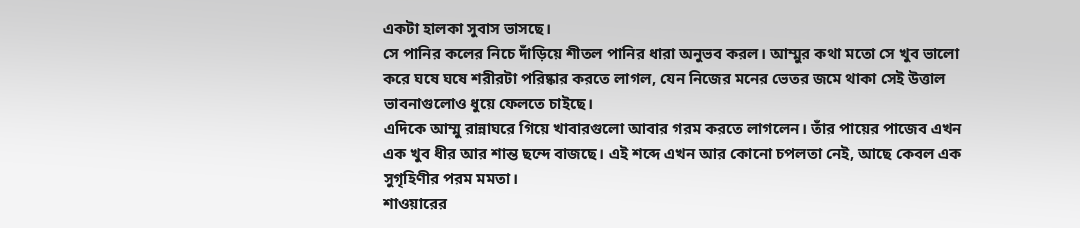একটা হালকা সুবাস ভাসছে।
সে পানির কলের নিচে দাঁড়িয়ে শীতল পানির ধারা অনুভব করল। আম্মুর কথা মতো সে খুব ভালো করে ঘষে ঘষে শরীরটা পরিষ্কার করতে লাগল, যেন নিজের মনের ভেতর জমে থাকা সেই উত্তাল ভাবনাগুলোও ধুয়ে ফেলতে চাইছে।
এদিকে আম্মু রান্নাঘরে গিয়ে খাবারগুলো আবার গরম করতে লাগলেন। তাঁর পায়ের পাজেব এখন এক খুব ধীর আর শান্ত ছন্দে বাজছে। এই শব্দে এখন আর কোনো চপলতা নেই, আছে কেবল এক সুগৃহিণীর পরম মমতা।
শাওয়ারের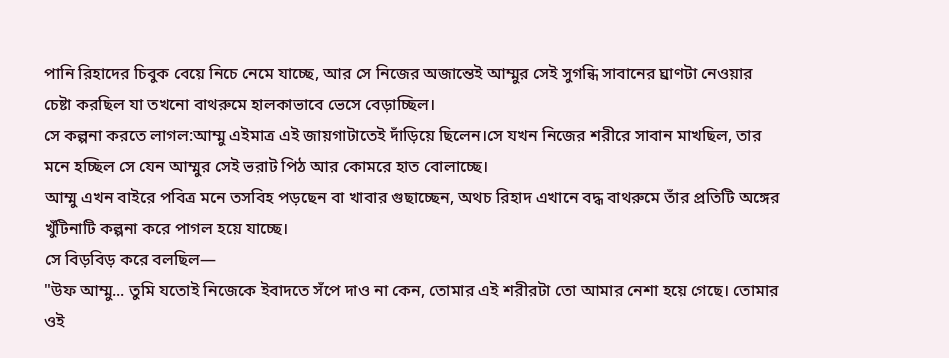পানি রিহাদের চিবুক বেয়ে নিচে নেমে যাচ্ছে, আর সে নিজের অজান্তেই আম্মুর সেই সুগন্ধি সাবানের ঘ্রাণটা নেওয়ার চেষ্টা করছিল যা তখনো বাথরুমে হালকাভাবে ভেসে বেড়াচ্ছিল।
সে কল্পনা করতে লাগল:আম্মু এইমাত্র এই জায়গাটাতেই দাঁড়িয়ে ছিলেন।সে যখন নিজের শরীরে সাবান মাখছিল, তার মনে হচ্ছিল সে যেন আম্মুর সেই ভরাট পিঠ আর কোমরে হাত বোলাচ্ছে।
আম্মু এখন বাইরে পবিত্র মনে তসবিহ পড়ছেন বা খাবার গুছাচ্ছেন, অথচ রিহাদ এখানে বদ্ধ বাথরুমে তাঁর প্রতিটি অঙ্গের খুঁটিনাটি কল্পনা করে পাগল হয়ে যাচ্ছে।
সে বিড়বিড় করে বলছিল—
"উফ আম্মু... তুমি যতোই নিজেকে ইবাদতে সঁপে দাও না কেন, তোমার এই শরীরটা তো আমার নেশা হয়ে গেছে। তোমার ওই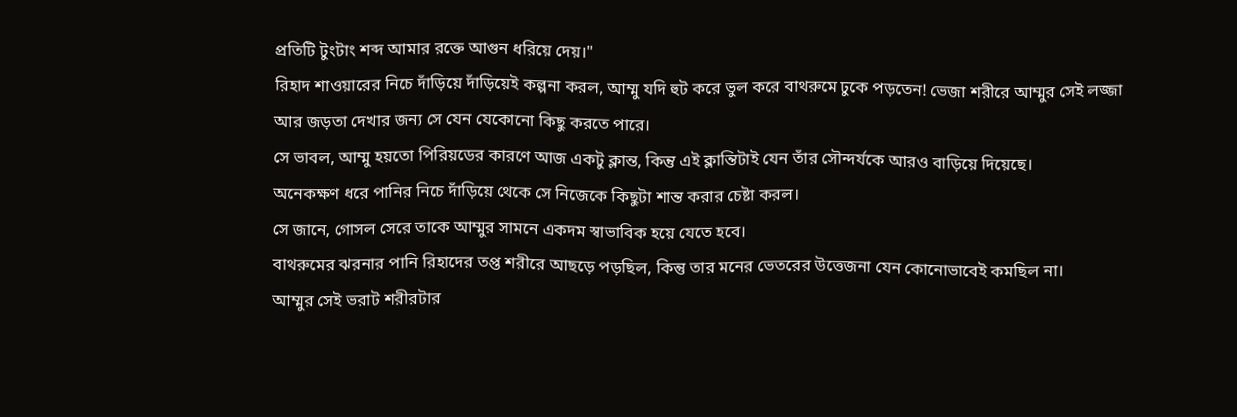প্রতিটি টুংটাং শব্দ আমার রক্তে আগুন ধরিয়ে দেয়।"
রিহাদ শাওয়ারের নিচে দাঁড়িয়ে দাঁড়িয়েই কল্পনা করল, আম্মু যদি হুট করে ভুল করে বাথরুমে ঢুকে পড়তেন! ভেজা শরীরে আম্মুর সেই লজ্জা আর জড়তা দেখার জন্য সে যেন যেকোনো কিছু করতে পারে।
সে ভাবল, আম্মু হয়তো পিরিয়ডের কারণে আজ একটু ক্লান্ত, কিন্তু এই ক্লান্তিটাই যেন তাঁর সৌন্দর্যকে আরও বাড়িয়ে দিয়েছে।
অনেকক্ষণ ধরে পানির নিচে দাঁড়িয়ে থেকে সে নিজেকে কিছুটা শান্ত করার চেষ্টা করল।
সে জানে, গোসল সেরে তাকে আম্মুর সামনে একদম স্বাভাবিক হয়ে যেতে হবে।
বাথরুমের ঝরনার পানি রিহাদের তপ্ত শরীরে আছড়ে পড়ছিল, কিন্তু তার মনের ভেতরের উত্তেজনা যেন কোনোভাবেই কমছিল না।
আম্মুর সেই ভরাট শরীরটার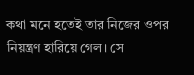কথা মনে হতেই তার নিজের ওপর নিয়ন্ত্রণ হারিয়ে গেল। সে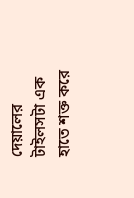দেয়ালের টাইলসটা এক হাতে শক্ত করে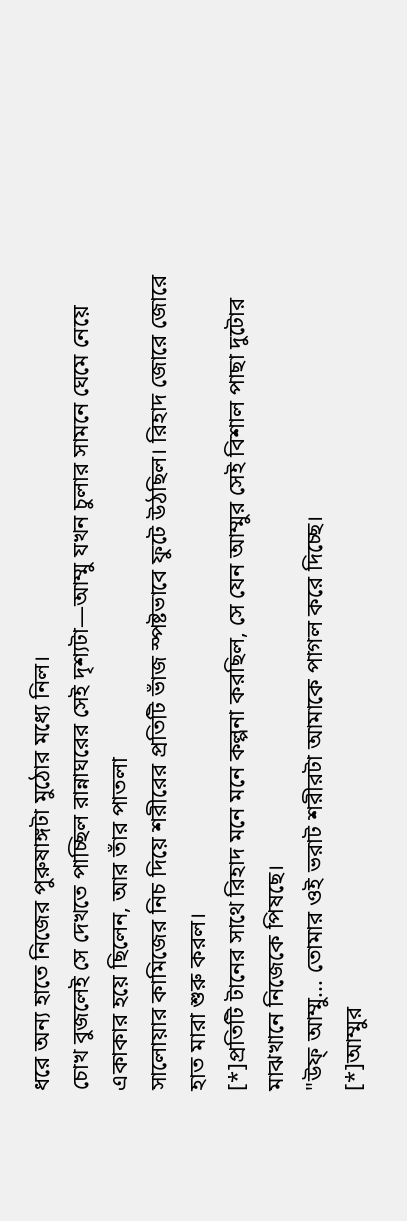ধরে অন্য হাতে নিজের পুরুষাঙ্গটা মুঠোর মধ্যে নিল।
চোখ বুজলেই সে দেখতে পাচ্ছিল রান্নাঘরের সেই দৃশ্যটা—আম্মু যখন চুলার সামনে ঘেমে নেয়ে একাকার হয়ে ছিলেন, আর তাঁর পাতলা
সালোয়ার কামিজের নিচ দিয়ে শরীরের প্রতিটি ভাঁজ স্পষ্টভাবে ফুটে উঠছিল। রিহাদ জোরে জোরে হাত মারা শুরু করল।
[*]প্রতিটি টানের সাথে রিহাদ মনে মনে কল্পনা করছিল, সে যেন আম্মুর সেই বিশাল পাছা দুটোর মাঝখানে নিজেকে পিষছে।
"উফ্ আম্মু... তোমার ওই ভরাট শরীরটা আমাকে পাগল করে দিচ্ছে।
[*]আম্মুর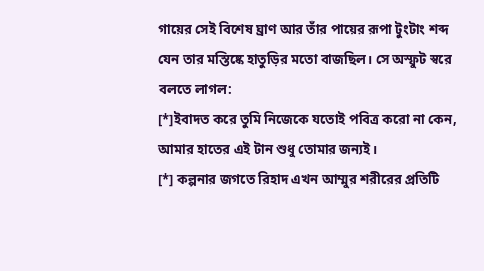গায়ের সেই বিশেষ ঘ্রাণ আর তাঁর পায়ের রূপা টুংটাং শব্দ যেন তার মস্তিষ্কে হাতুড়ির মতো বাজছিল। সে অস্ফুট স্বরে বলতে লাগল:
[*]ইবাদত করে তুমি নিজেকে যতোই পবিত্র করো না কেন, আমার হাতের এই টান শুধু তোমার জন্যই।
[*] কল্পনার জগতে রিহাদ এখন আম্মুর শরীরের প্রতিটি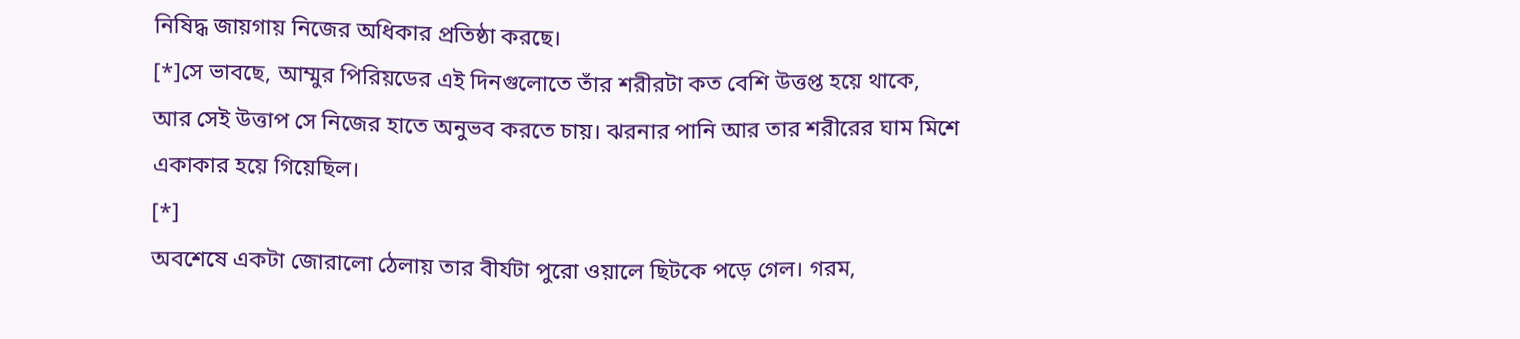নিষিদ্ধ জায়গায় নিজের অধিকার প্রতিষ্ঠা করছে।
[*]সে ভাবছে, আম্মুর পিরিয়ডের এই দিনগুলোতে তাঁর শরীরটা কত বেশি উত্তপ্ত হয়ে থাকে, আর সেই উত্তাপ সে নিজের হাতে অনুভব করতে চায়। ঝরনার পানি আর তার শরীরের ঘাম মিশে একাকার হয়ে গিয়েছিল।
[*]
অবশেষে একটা জোরালো ঠেলায় তার বীর্যটা পুরো ওয়ালে ছিটকে পড়ে গেল। গরম,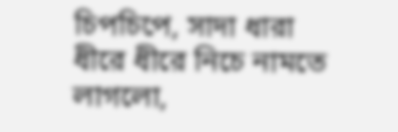চিপচিপে, সাদা ধারা ধীরে ধীরে নিচে নামতে লাগলো,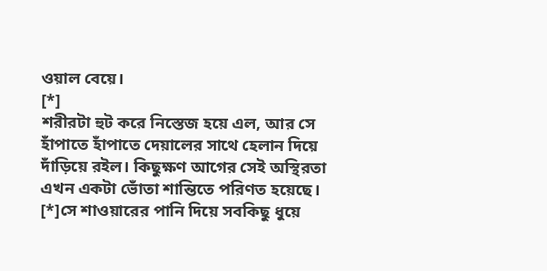ওয়াল বেয়ে।
[*]
শরীরটা হুট করে নিস্তেজ হয়ে এল, আর সে হাঁপাতে হাঁপাতে দেয়ালের সাথে হেলান দিয়ে দাঁড়িয়ে রইল। কিছুক্ষণ আগের সেই অস্থিরতা এখন একটা ভোঁতা শান্তিতে পরিণত হয়েছে।
[*]সে শাওয়ারের পানি দিয়ে সবকিছু ধুয়ে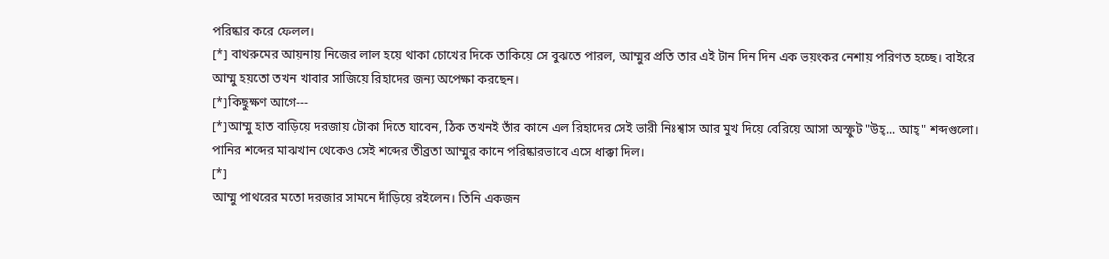পরিষ্কার করে ফেলল।
[*] বাথরুমের আয়নায় নিজের লাল হয়ে থাকা চোখের দিকে তাকিয়ে সে বুঝতে পারল, আম্মুর প্রতি তার এই টান দিন দিন এক ভয়ংকর নেশায় পরিণত হচ্ছে। বাইরে আম্মু হয়তো তখন খাবার সাজিয়ে রিহাদের জন্য অপেক্ষা করছেন।
[*]কিছুক্ষণ আগে---
[*]আম্মু হাত বাড়িয়ে দরজায় টোকা দিতে যাবেন, ঠিক তখনই তাঁর কানে এল রিহাদের সেই ভারী নিঃশ্বাস আর মুখ দিয়ে বেরিয়ে আসা অস্ফুট "উহ্... আহ্" শব্দগুলো। পানির শব্দের মাঝখান থেকেও সেই শব্দের তীব্রতা আম্মুর কানে পরিষ্কারভাবে এসে ধাক্কা দিল।
[*]
আম্মু পাথরের মতো দরজার সামনে দাঁড়িয়ে রইলেন। তিনি একজন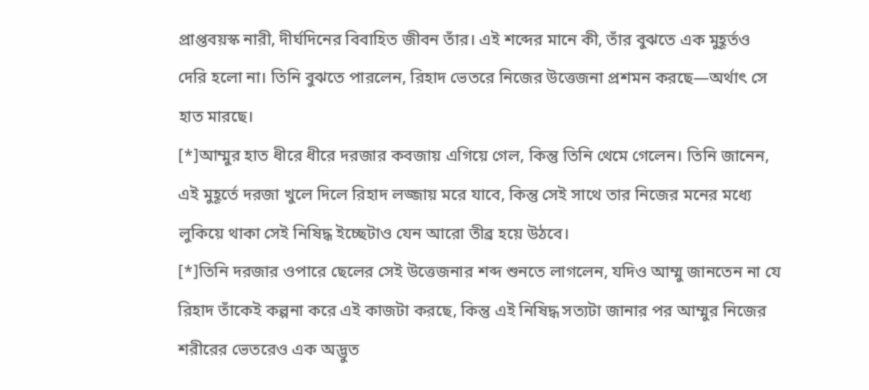প্রাপ্তবয়স্ক নারী, দীর্ঘদিনের বিবাহিত জীবন তাঁর। এই শব্দের মানে কী, তাঁর বুঝতে এক মুহূর্তও দেরি হলো না। তিনি বুঝতে পারলেন, রিহাদ ভেতরে নিজের উত্তেজনা প্রশমন করছে—অর্থাৎ সে হাত মারছে।
[*]আম্মুর হাত ধীরে ধীরে দরজার কবজায় এগিয়ে গেল, কিন্তু তিনি থেমে গেলেন। তিনি জানেন, এই মুহূর্তে দরজা খুলে দিলে রিহাদ লজ্জায় মরে যাবে, কিন্তু সেই সাথে তার নিজের মনের মধ্যে লুকিয়ে থাকা সেই নিষিদ্ধ ইচ্ছেটাও যেন আরো তীব্র হয়ে উঠবে।
[*]তিনি দরজার ওপারে ছেলের সেই উত্তেজনার শব্দ শুনতে লাগলেন, যদিও আম্মু জানতেন না যে রিহাদ তাঁকেই কল্পনা করে এই কাজটা করছে, কিন্তু এই নিষিদ্ধ সত্যটা জানার পর আম্মুর নিজের শরীরের ভেতরেও এক অদ্ভুত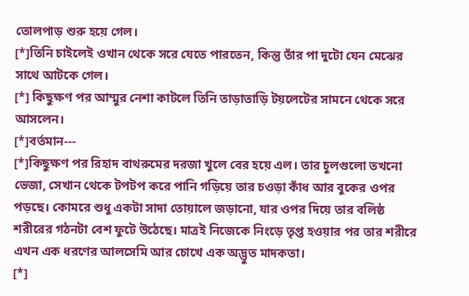তোলপাড় শুরু হয়ে গেল।
[*]তিনি চাইলেই ওখান থেকে সরে যেতে পারতেন, কিন্তু তাঁর পা দুটো যেন মেঝের সাথে আটকে গেল।
[*] কিছুক্ষণ পর আম্মুর নেশা কাটলে তিনি তাড়াতাড়ি টয়লেটের সামনে থেকে সরে আসলেন।
[*]বর্তমান---
[*]কিছুক্ষণ পর রিহাদ বাথরুমের দরজা খুলে বের হয়ে এল। তার চুলগুলো তখনো ভেজা, সেখান থেকে টপটপ করে পানি গড়িয়ে তার চওড়া কাঁধ আর বুকের ওপর পড়ছে। কোমরে শুধু একটা সাদা তোয়ালে জড়ানো, যার ওপর দিয়ে তার বলিষ্ঠ শরীরের গঠনটা বেশ ফুটে উঠেছে। মাত্রই নিজেকে নিংড়ে তৃপ্ত হওয়ার পর তার শরীরে এখন এক ধরণের আলসেমি আর চোখে এক অদ্ভুত মাদকতা।
[*]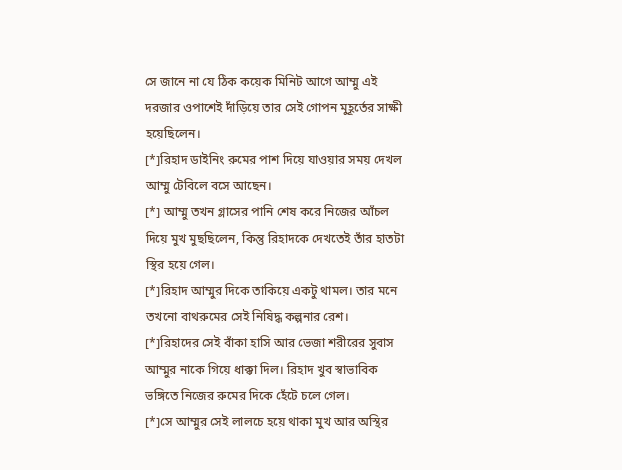সে জানে না যে ঠিক কয়েক মিনিট আগে আম্মু এই দরজার ওপাশেই দাঁড়িয়ে তার সেই গোপন মুহূর্তের সাক্ষী হয়েছিলেন।
[*]রিহাদ ডাইনিং রুমের পাশ দিয়ে যাওয়ার সময় দেখল আম্মু টেবিলে বসে আছেন।
[*] আম্মু তখন গ্লাসের পানি শেষ করে নিজের আঁচল দিয়ে মুখ মুছছিলেন, কিন্তু রিহাদকে দেখতেই তাঁর হাতটা স্থির হয়ে গেল।
[*]রিহাদ আম্মুর দিকে তাকিয়ে একটু থামল। তার মনে তখনো বাথরুমের সেই নিষিদ্ধ কল্পনার রেশ।
[*]রিহাদের সেই বাঁকা হাসি আর ভেজা শরীরের সুবাস আম্মুর নাকে গিয়ে ধাক্কা দিল। রিহাদ খুব স্বাভাবিক ভঙ্গিতে নিজের রুমের দিকে হেঁটে চলে গেল।
[*]সে আম্মুর সেই লালচে হয়ে থাকা মুখ আর অস্থির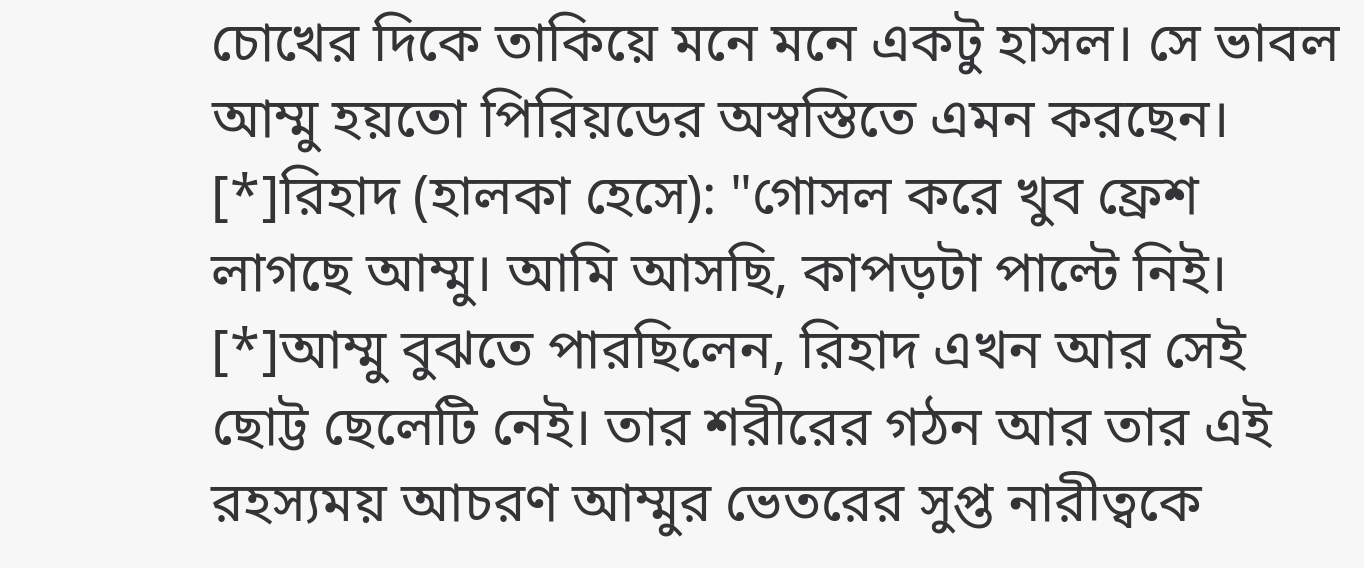চোখের দিকে তাকিয়ে মনে মনে একটু হাসল। সে ভাবল আম্মু হয়তো পিরিয়ডের অস্বস্তিতে এমন করছেন।
[*]রিহাদ (হালকা হেসে): "গোসল করে খুব ফ্রেশ লাগছে আম্মু। আমি আসছি, কাপড়টা পাল্টে নিই।
[*]আম্মু বুঝতে পারছিলেন, রিহাদ এখন আর সেই ছোট্ট ছেলেটি নেই। তার শরীরের গঠন আর তার এই রহস্যময় আচরণ আম্মুর ভেতরের সুপ্ত নারীত্বকে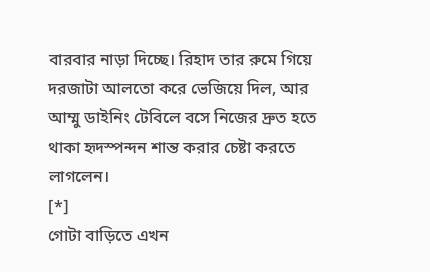বারবার নাড়া দিচ্ছে। রিহাদ তার রুমে গিয়ে দরজাটা আলতো করে ভেজিয়ে দিল, আর আম্মু ডাইনিং টেবিলে বসে নিজের দ্রুত হতে থাকা হৃদস্পন্দন শান্ত করার চেষ্টা করতে লাগলেন।
[*]
গোটা বাড়িতে এখন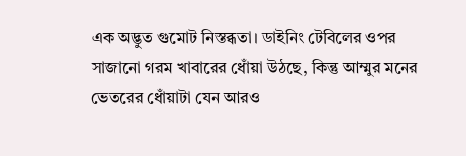এক অদ্ভুত গুমোট নিস্তব্ধতা। ডাইনিং টেবিলের ওপর সাজানো গরম খাবারের ধোঁয়া উঠছে, কিন্তু আম্মুর মনের ভেতরের ধোঁয়াটা যেন আরও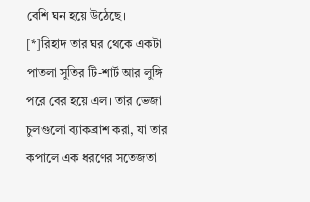বেশি ঘন হয়ে উঠেছে।
[*]রিহাদ তার ঘর থেকে একটা পাতলা সুতির টি-শার্ট আর লুঙ্গি পরে বের হয়ে এল। তার ভেজা চুলগুলো ব্যাকব্রাশ করা, যা তার কপালে এক ধরণের সতেজতা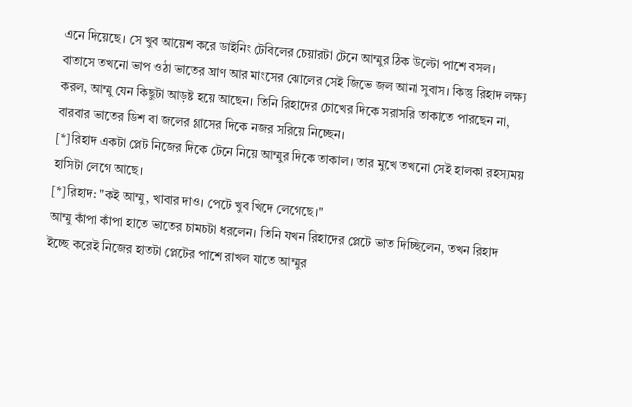এনে দিয়েছে। সে খুব আয়েশ করে ডাইনিং টেবিলের চেয়ারটা টেনে আম্মুর ঠিক উল্টো পাশে বসল।
বাতাসে তখনো ভাপ ওঠা ভাতের ঘ্রাণ আর মাংসের ঝোলের সেই জিভে জল আনা সুবাস। কিন্তু রিহাদ লক্ষ্য করল, আম্মু যেন কিছুটা আড়ষ্ট হয়ে আছেন। তিনি রিহাদের চোখের দিকে সরাসরি তাকাতে পারছেন না, বারবার ভাতের ডিশ বা জলের গ্লাসের দিকে নজর সরিয়ে নিচ্ছেন।
[*]রিহাদ একটা প্লেট নিজের দিকে টেনে নিয়ে আম্মুর দিকে তাকাল। তার মুখে তখনো সেই হালকা রহস্যময় হাসিটা লেগে আছে।
[*]রিহাদ: "কই আম্মু, খাবার দাও। পেটে খুব খিদে লেগেছে।"
আম্মু কাঁপা কাঁপা হাতে ভাতের চামচটা ধরলেন। তিনি যখন রিহাদের প্লেটে ভাত দিচ্ছিলেন, তখন রিহাদ ইচ্ছে করেই নিজের হাতটা প্লেটের পাশে রাখল যাতে আম্মুর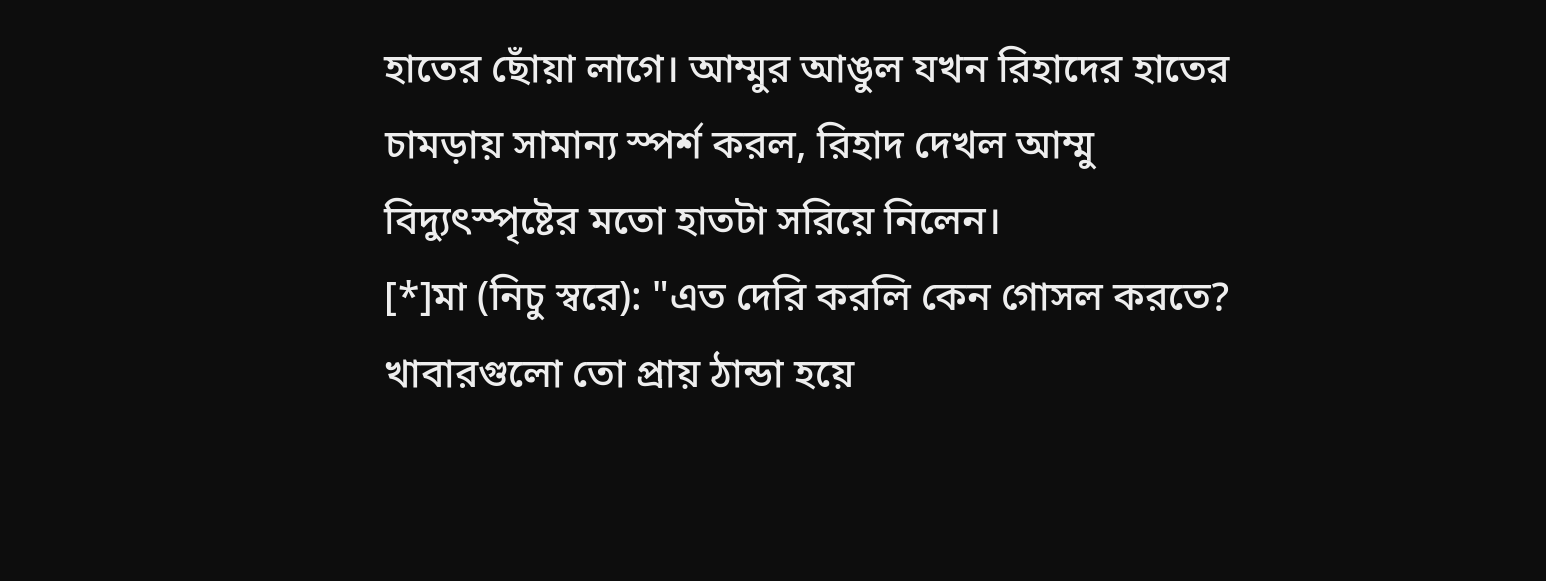হাতের ছোঁয়া লাগে। আম্মুর আঙুল যখন রিহাদের হাতের চামড়ায় সামান্য স্পর্শ করল, রিহাদ দেখল আম্মু বিদ্যুৎস্পৃষ্টের মতো হাতটা সরিয়ে নিলেন।
[*]মা (নিচু স্বরে): "এত দেরি করলি কেন গোসল করতে? খাবারগুলো তো প্রায় ঠান্ডা হয়ে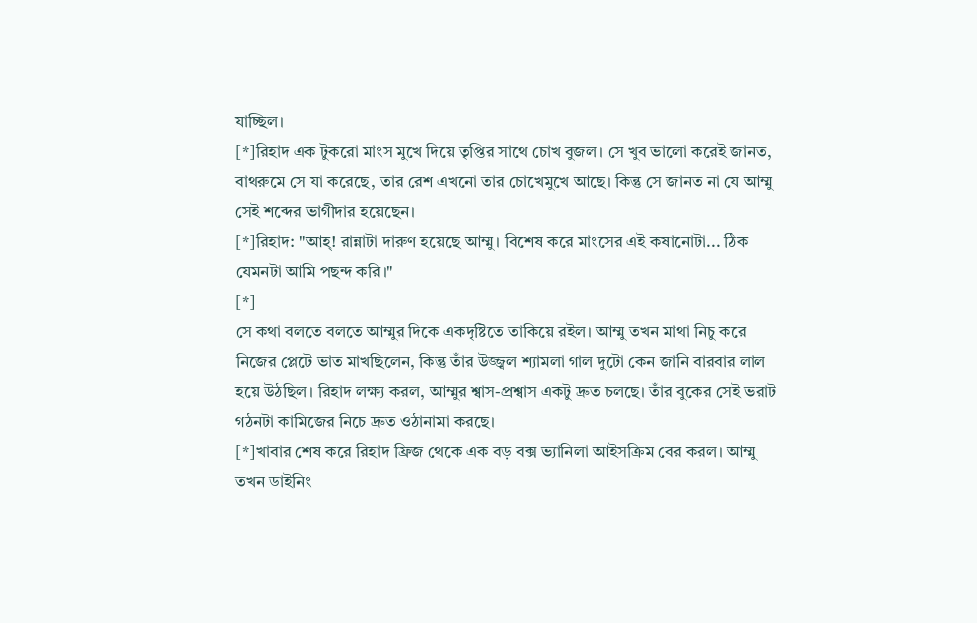যাচ্ছিল।
[*]রিহাদ এক টুকরো মাংস মুখে দিয়ে তৃপ্তির সাথে চোখ বুজল। সে খুব ভালো করেই জানত, বাথরুমে সে যা করেছে, তার রেশ এখনো তার চোখেমুখে আছে। কিন্তু সে জানত না যে আম্মু সেই শব্দের ভাগীদার হয়েছেন।
[*]রিহাদ: "আহ্! রান্নাটা দারুণ হয়েছে আম্মু। বিশেষ করে মাংসের এই কষানোটা... ঠিক যেমনটা আমি পছন্দ করি।"
[*]
সে কথা বলতে বলতে আম্মুর দিকে একদৃষ্টিতে তাকিয়ে রইল। আম্মু তখন মাথা নিচু করে নিজের প্লেটে ভাত মাখছিলেন, কিন্তু তাঁর উজ্জ্বল শ্যামলা গাল দুটো কেন জানি বারবার লাল হয়ে উঠছিল। রিহাদ লক্ষ্য করল, আম্মুর শ্বাস-প্রশ্বাস একটু দ্রুত চলছে। তাঁর বুকের সেই ভরাট গঠনটা কামিজের নিচে দ্রুত ওঠানামা করছে।
[*]খাবার শেষ করে রিহাদ ফ্রিজ থেকে এক বড় বক্স ভ্যানিলা আইসক্রিম বের করল। আম্মু তখন ডাইনিং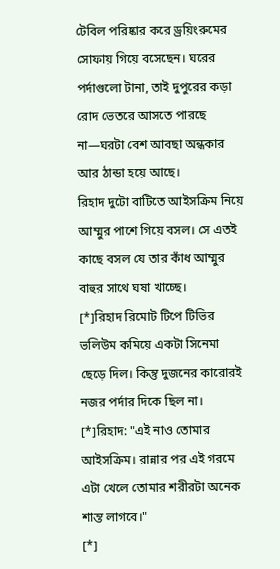টেবিল পরিষ্কার করে ড্রয়িংরুমের সোফায় গিয়ে বসেছেন। ঘরের পর্দাগুলো টানা, তাই দুপুরের কড়া রোদ ভেতরে আসতে পারছে না—ঘরটা বেশ আবছা অন্ধকার আর ঠান্ডা হয়ে আছে।
রিহাদ দুটো বাটিতে আইসক্রিম নিয়ে আম্মুর পাশে গিয়ে বসল। সে এতই কাছে বসল যে তার কাঁধ আম্মুর বাহুর সাথে ঘষা খাচ্ছে।
[*]রিহাদ রিমোট টিপে টিভির ভলিউম কমিয়ে একটা সিনেমা ছেড়ে দিল। কিন্তু দুজনের কারোরই নজর পর্দার দিকে ছিল না।
[*]রিহাদ: "এই নাও তোমার আইসক্রিম। রান্নার পর এই গরমে এটা খেলে তোমার শরীরটা অনেক শান্ত লাগবে।"
[*]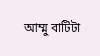আম্মু বাটিটা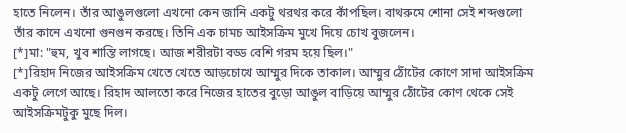হাতে নিলেন। তাঁর আঙুলগুলো এখনো কেন জানি একটু থরথর করে কাঁপছিল। বাথরুমে শোনা সেই শব্দগুলো তাঁর কানে এখনো গুনগুন করছে। তিনি এক চামচ আইসক্রিম মুখে দিয়ে চোখ বুজলেন।
[*]মা: "হুম, খুব শান্তি লাগছে। আজ শরীরটা বড্ড বেশি গরম হয়ে ছিল।"
[*]রিহাদ নিজের আইসক্রিম খেতে খেতে আড়চোখে আম্মুর দিকে তাকাল। আম্মুর ঠোঁটের কোণে সাদা আইসক্রিম একটু লেগে আছে। রিহাদ আলতো করে নিজের হাতের বুড়ো আঙুল বাড়িয়ে আম্মুর ঠোঁটের কোণ থেকে সেই আইসক্রিমটুকু মুছে দিল।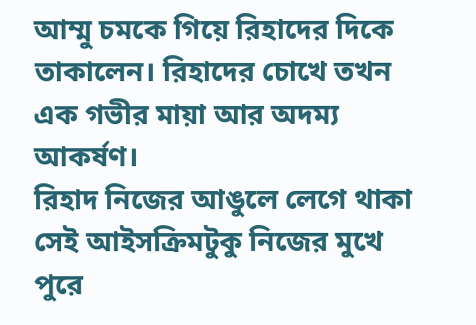আম্মু চমকে গিয়ে রিহাদের দিকে তাকালেন। রিহাদের চোখে তখন এক গভীর মায়া আর অদম্য আকর্ষণ।
রিহাদ নিজের আঙুলে লেগে থাকা সেই আইসক্রিমটুকু নিজের মুখে পুরে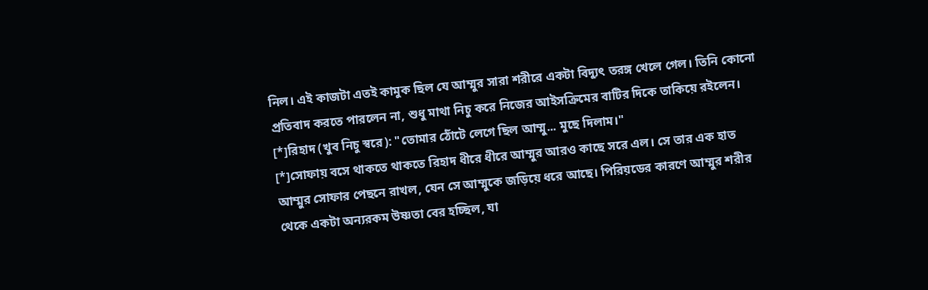নিল। এই কাজটা এতই কামুক ছিল যে আম্মুর সারা শরীরে একটা বিদ্যুৎ তরঙ্গ খেলে গেল। তিনি কোনো প্রতিবাদ করতে পারলেন না, শুধু মাথা নিচু করে নিজের আইসক্রিমের বাটির দিকে তাকিয়ে রইলেন।
[*]রিহাদ (খুব নিচু স্বরে): "তোমার ঠোঁটে লেগে ছিল আম্মু... মুছে দিলাম।"
[*]সোফায় বসে থাকতে থাকতে রিহাদ ধীরে ধীরে আম্মুর আরও কাছে সরে এল। সে তার এক হাত আম্মুর সোফার পেছনে রাখল, যেন সে আম্মুকে জড়িয়ে ধরে আছে। পিরিয়ডের কারণে আম্মুর শরীর থেকে একটা অন্যরকম উষ্ণতা বের হচ্ছিল, যা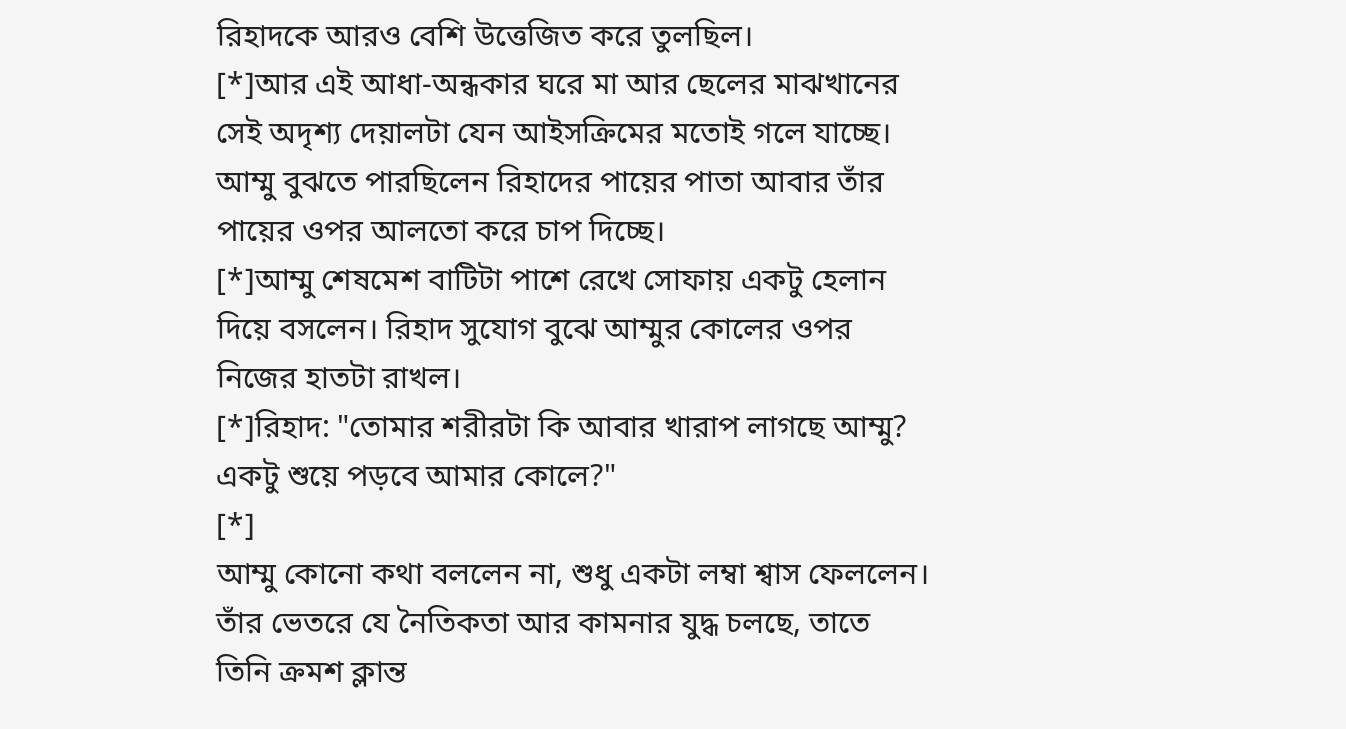রিহাদকে আরও বেশি উত্তেজিত করে তুলছিল।
[*]আর এই আধা-অন্ধকার ঘরে মা আর ছেলের মাঝখানের সেই অদৃশ্য দেয়ালটা যেন আইসক্রিমের মতোই গলে যাচ্ছে। আম্মু বুঝতে পারছিলেন রিহাদের পায়ের পাতা আবার তাঁর পায়ের ওপর আলতো করে চাপ দিচ্ছে।
[*]আম্মু শেষমেশ বাটিটা পাশে রেখে সোফায় একটু হেলান দিয়ে বসলেন। রিহাদ সুযোগ বুঝে আম্মুর কোলের ওপর নিজের হাতটা রাখল।
[*]রিহাদ: "তোমার শরীরটা কি আবার খারাপ লাগছে আম্মু? একটু শুয়ে পড়বে আমার কোলে?"
[*]
আম্মু কোনো কথা বললেন না, শুধু একটা লম্বা শ্বাস ফেললেন। তাঁর ভেতরে যে নৈতিকতা আর কামনার যুদ্ধ চলছে, তাতে তিনি ক্রমশ ক্লান্ত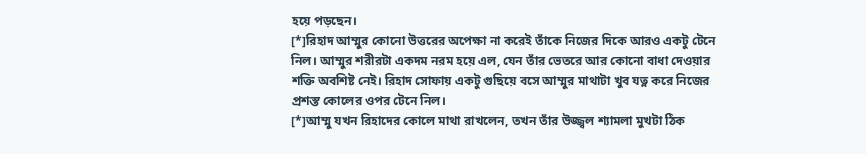হয়ে পড়ছেন।
[*]রিহাদ আম্মুর কোনো উত্তরের অপেক্ষা না করেই তাঁকে নিজের দিকে আরও একটু টেনে নিল। আম্মুর শরীরটা একদম নরম হয়ে এল, যেন তাঁর ভেতরে আর কোনো বাধা দেওয়ার শক্তি অবশিষ্ট নেই। রিহাদ সোফায় একটু গুছিয়ে বসে আম্মুর মাথাটা খুব যত্ন করে নিজের প্রশস্ত কোলের ওপর টেনে নিল।
[*]আম্মু যখন রিহাদের কোলে মাথা রাখলেন, তখন তাঁর উজ্জ্বল শ্যামলা মুখটা ঠিক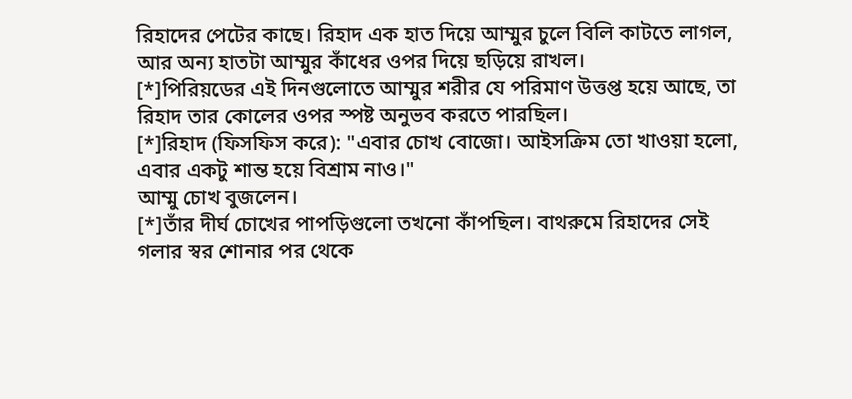রিহাদের পেটের কাছে। রিহাদ এক হাত দিয়ে আম্মুর চুলে বিলি কাটতে লাগল, আর অন্য হাতটা আম্মুর কাঁধের ওপর দিয়ে ছড়িয়ে রাখল।
[*]পিরিয়ডের এই দিনগুলোতে আম্মুর শরীর যে পরিমাণ উত্তপ্ত হয়ে আছে, তা রিহাদ তার কোলের ওপর স্পষ্ট অনুভব করতে পারছিল।
[*]রিহাদ (ফিসফিস করে): "এবার চোখ বোজো। আইসক্রিম তো খাওয়া হলো, এবার একটু শান্ত হয়ে বিশ্রাম নাও।"
আম্মু চোখ বুজলেন।
[*]তাঁর দীর্ঘ চোখের পাপড়িগুলো তখনো কাঁপছিল। বাথরুমে রিহাদের সেই গলার স্বর শোনার পর থেকে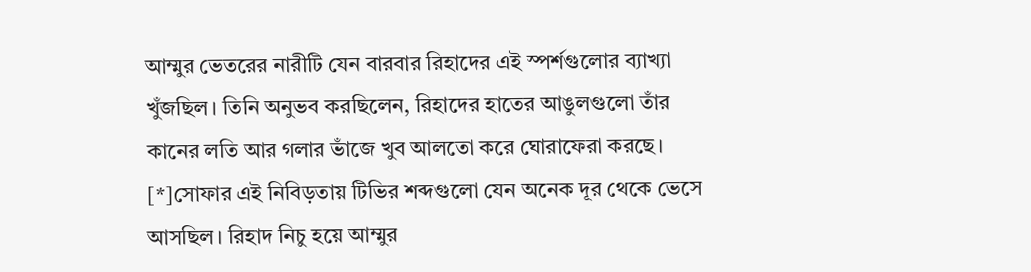আম্মুর ভেতরের নারীটি যেন বারবার রিহাদের এই স্পর্শগুলোর ব্যাখ্যা খুঁজছিল। তিনি অনুভব করছিলেন, রিহাদের হাতের আঙুলগুলো তাঁর কানের লতি আর গলার ভাঁজে খুব আলতো করে ঘোরাফেরা করছে।
[*]সোফার এই নিবিড়তায় টিভির শব্দগুলো যেন অনেক দূর থেকে ভেসে আসছিল। রিহাদ নিচু হয়ে আম্মুর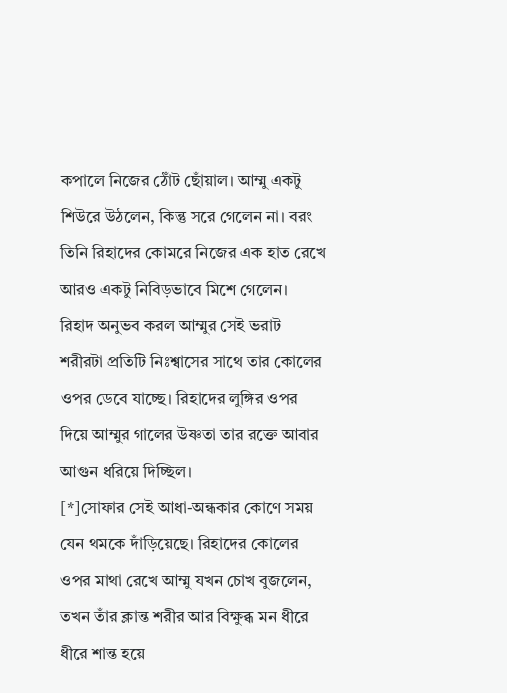কপালে নিজের ঠোঁট ছোঁয়াল। আম্মু একটু শিউরে উঠলেন, কিন্তু সরে গেলেন না। বরং তিনি রিহাদের কোমরে নিজের এক হাত রেখে আরও একটু নিবিড়ভাবে মিশে গেলেন।
রিহাদ অনুভব করল আম্মুর সেই ভরাট শরীরটা প্রতিটি নিঃশ্বাসের সাথে তার কোলের ওপর ডেবে যাচ্ছে। রিহাদের লুঙ্গির ওপর দিয়ে আম্মুর গালের উষ্ণতা তার রক্তে আবার আগুন ধরিয়ে দিচ্ছিল।
[*]সোফার সেই আধা-অন্ধকার কোণে সময় যেন থমকে দাঁড়িয়েছে। রিহাদের কোলের ওপর মাথা রেখে আম্মু যখন চোখ বুজলেন, তখন তাঁর ক্লান্ত শরীর আর বিক্ষুব্ধ মন ধীরে ধীরে শান্ত হয়ে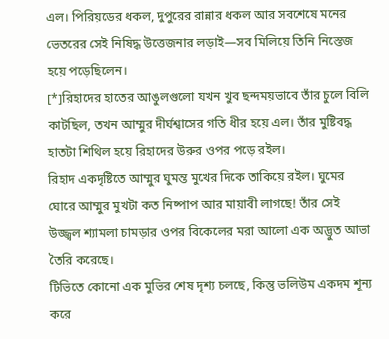এল। পিরিয়ডের ধকল, দুপুরের রান্নার ধকল আর সবশেষে মনের ভেতরের সেই নিষিদ্ধ উত্তেজনার লড়াই—সব মিলিয়ে তিনি নিস্তেজ হয়ে পড়েছিলেন।
[*]রিহাদের হাতের আঙুলগুলো যখন খুব ছন্দময়ভাবে তাঁর চুলে বিলি কাটছিল, তখন আম্মুর দীর্ঘশ্বাসের গতি ধীর হয়ে এল। তাঁর মুষ্টিবদ্ধ হাতটা শিথিল হয়ে রিহাদের উরুর ওপর পড়ে রইল।
রিহাদ একদৃষ্টিতে আম্মুর ঘুমন্ত মুখের দিকে তাকিয়ে রইল। ঘুমের ঘোরে আম্মুর মুখটা কত নিষ্পাপ আর মায়াবী লাগছে! তাঁর সেই উজ্জ্বল শ্যামলা চামড়ার ওপর বিকেলের মরা আলো এক অদ্ভুত আভা তৈরি করেছে।
টিভিতে কোনো এক মুভির শেষ দৃশ্য চলছে, কিন্তু ভলিউম একদম শূন্য করে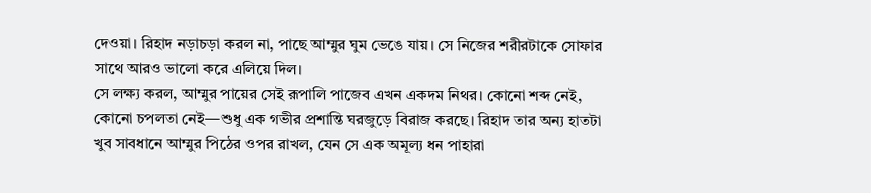দেওয়া। রিহাদ নড়াচড়া করল না, পাছে আম্মুর ঘুম ভেঙে যায়। সে নিজের শরীরটাকে সোফার সাথে আরও ভালো করে এলিয়ে দিল।
সে লক্ষ্য করল, আম্মুর পায়ের সেই রূপালি পাজেব এখন একদম নিথর। কোনো শব্দ নেই, কোনো চপলতা নেই—শুধু এক গভীর প্রশান্তি ঘরজুড়ে বিরাজ করছে। রিহাদ তার অন্য হাতটা খুব সাবধানে আম্মুর পিঠের ওপর রাখল, যেন সে এক অমূল্য ধন পাহারা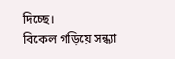দিচ্ছে।
বিকেল গড়িয়ে সন্ধ্যা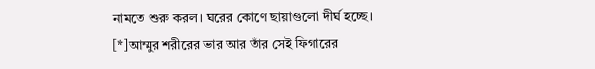নামতে শুরু করল। ঘরের কোণে ছায়াগুলো দীর্ঘ হচ্ছে।
[*]আম্মুর শরীরের ভার আর তাঁর সেই ফিগারের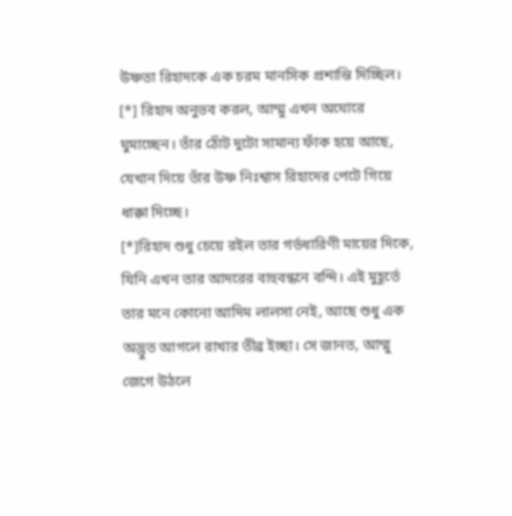উষ্ণতা রিহাদকে এক চরম মানসিক প্রশান্তি দিচ্ছিল।
[*] রিহাদ অনুভব করল, আম্মু এখন অঘোরে ঘুমাচ্ছেন। তাঁর ঠোঁট দুটো সামান্য ফাঁক হয়ে আছে, যেখান দিয়ে তাঁর উষ্ণ নিঃশ্বাস রিহাদের পেটে গিয়ে ধাক্কা দিচ্ছে।
[*]রিহাদ শুধু চেয়ে রইল তার গর্ভধারিণী মায়ের দিকে, যিনি এখন তার আদরের বাহুবন্ধনে বন্দি। এই মুহূর্তে তার মনে কোনো আদিম লালসা নেই, আছে শুধু এক অদ্ভুত আগলে রাখার তীব্র ইচ্ছা। সে জানত, আম্মু জেগে উঠলে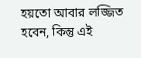হয়তো আবার লজ্জিত হবেন, কিন্তু এই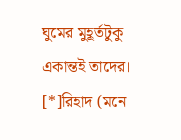ঘুমের মুহূর্তটুকু একান্তই তাদের।
[*]রিহাদ (মনে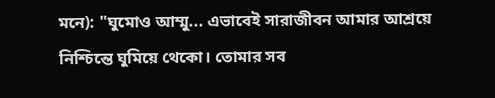মনে): "ঘুমোও আম্মু... এভাবেই সারাজীবন আমার আশ্রয়ে নিশ্চিন্তে ঘুমিয়ে থেকো। তোমার সব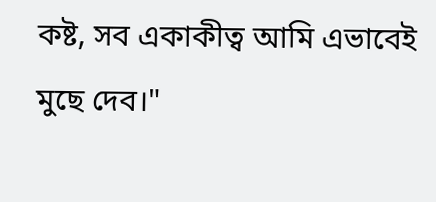কষ্ট, সব একাকীত্ব আমি এভাবেই মুছে দেব।"